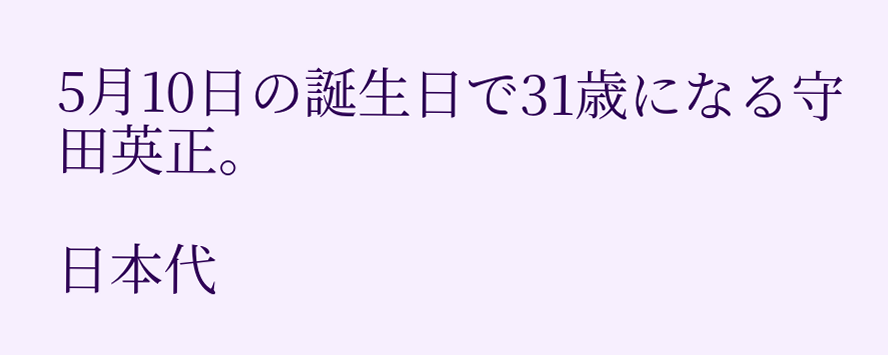5月10日の誕生日で31歳になる守田英正。

日本代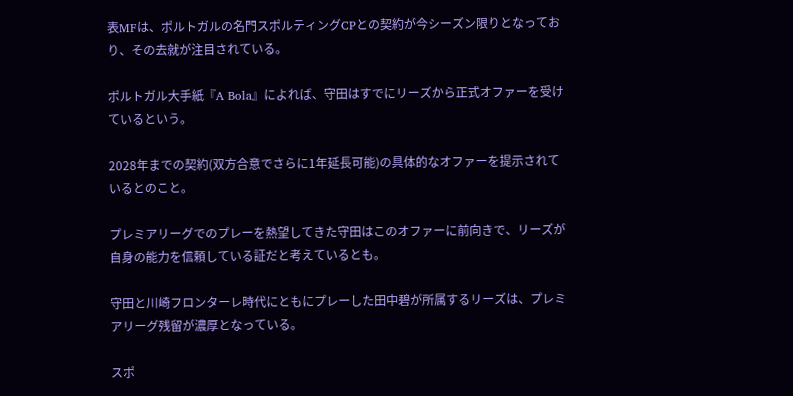表MFは、ポルトガルの名門スポルティングCPとの契約が今シーズン限りとなっており、その去就が注目されている。

ポルトガル大手紙『A Bola』によれば、守田はすでにリーズから正式オファーを受けているという。

2028年までの契約(双方合意でさらに1年延長可能)の具体的なオファーを提示されているとのこと。

プレミアリーグでのプレーを熱望してきた守田はこのオファーに前向きで、リーズが自身の能力を信頼している証だと考えているとも。

守田と川崎フロンターレ時代にともにプレーした田中碧が所属するリーズは、プレミアリーグ残留が濃厚となっている。

スポ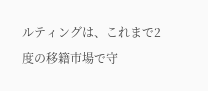ルティングは、これまで2度の移籍市場で守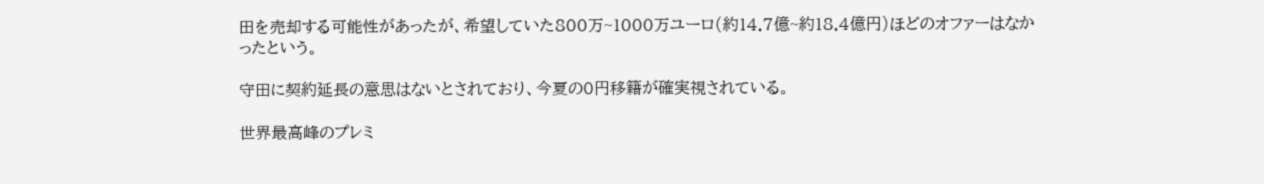田を売却する可能性があったが、希望していた800万~1000万ユーロ(約14.7億~約18.4億円)ほどのオファーはなかったという。

守田に契約延長の意思はないとされており、今夏の0円移籍が確実視されている。

世界最高峰のプレミ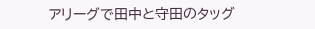アリーグで田中と守田のタッグ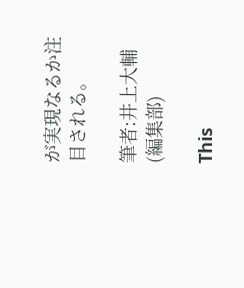が実現なるか注目される。

筆者:井上大輔(編集部)

This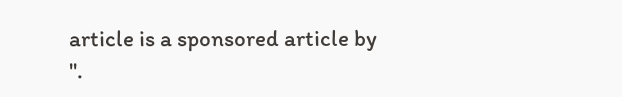article is a sponsored article by
''.